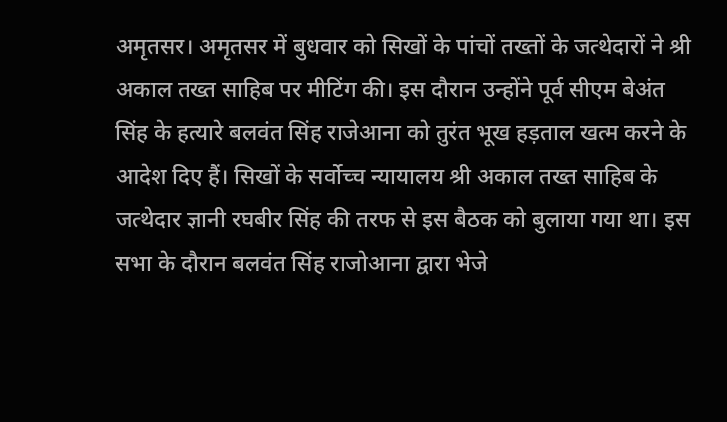अमृतसर। अमृतसर में बुधवार को सिखों के पांचों तख्तों के जत्थेदारों ने श्री अकाल तख्त साहिब पर मीटिंग की। इस दौरान उन्होंने पूर्व सीएम बेअंत सिंह के हत्यारे बलवंत सिंह राजेआना को तुरंत भूख हड़ताल खत्म करने के आदेश दिए हैं। सिखों के सर्वोच्च न्यायालय श्री अकाल तख्त साहिब के जत्थेदार ज्ञानी रघबीर सिंह की तरफ से इस बैठक को बुलाया गया था। इस सभा के दौरान बलवंत सिंह राजोआना द्वारा भेजे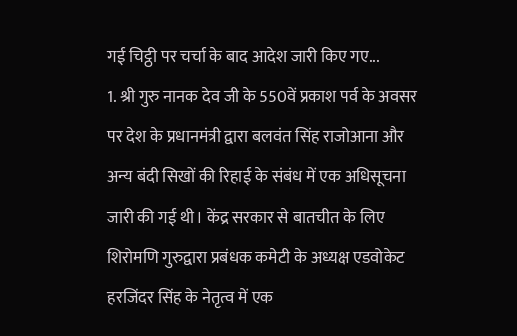गई चिट्ठी पर चर्चा के बाद आदेश जारी किए गए...
1. श्री गुरु नानक देव जी के 550वें प्रकाश पर्व के अवसर पर देश के प्रधानमंत्री द्वारा बलवंत सिंह राजोआना और अन्य बंदी सिखों की रिहाई के संबंध में एक अधिसूचना जारी की गई थी। केंद्र सरकार से बातचीत के लिए शिरोमणि गुरुद्वारा प्रबंधक कमेटी के अध्यक्ष एडवोकेट हरजिंदर सिंह के नेतृत्व में एक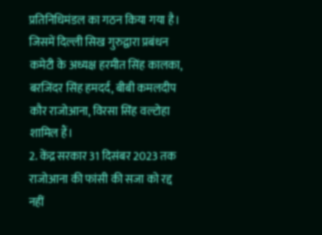प्रतिनिधिमंडल का गठन किया गया है। जिसमें दिल्ली सिख गुरुद्वारा प्रबंधन कमेटी के अध्यक्ष हरमीत सिंह कालका, बरजिंदर सिंह हमदर्द, बीबी कमलदीप कौर राजोआना, विरसा सिंह वल्टोहा शामिल हैं।
2. केंद्र सरकार 31 दिसंबर 2023 तक राजोआना की फांसी की सजा को रद्द नहीं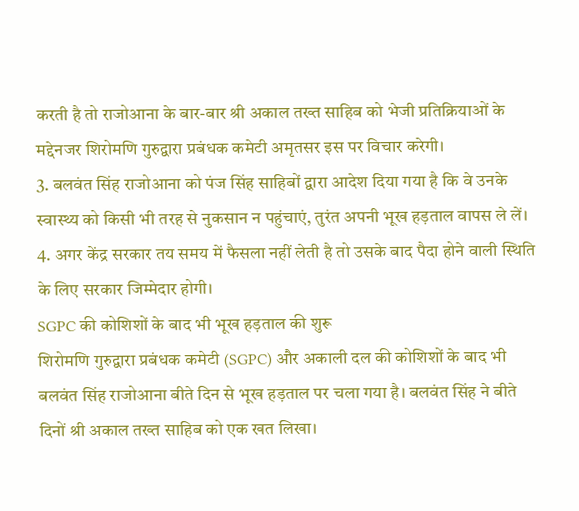करती है तो राजोआना के बार-बार श्री अकाल तख्त साहिब को भेजी प्रतिक्रियाओं के मद्देनजर शिरोमणि गुरुद्वारा प्रबंधक कमेटी अमृतसर इस पर विचार करेगी।
3. बलवंत सिंह राजोआना को पंज सिंह साहिबों द्वारा आदेश दिया गया है कि वे उनके स्वास्थ्य को किसी भी तरह से नुकसान न पहुंचाएं, तुरंत अपनी भूख हड़ताल वापस ले लें।
4. अगर केंद्र सरकार तय समय में फैसला नहीं लेती है तो उसके बाद पैदा होने वाली स्थिति के लिए सरकार जिम्मेदार होगी।
SGPC की कोशिशों के बाद भी भूख हड़ताल की शुरू
शिरोमणि गुरुद्वारा प्रबंधक कमेटी (SGPC) और अकाली दल की कोशिशों के बाद भी बलवंत सिंह राजोआना बीते दिन से भूख हड़ताल पर चला गया है। बलवंत सिंह ने बीते दिनों श्री अकाल तख्त साहिब को एक खत लिखा।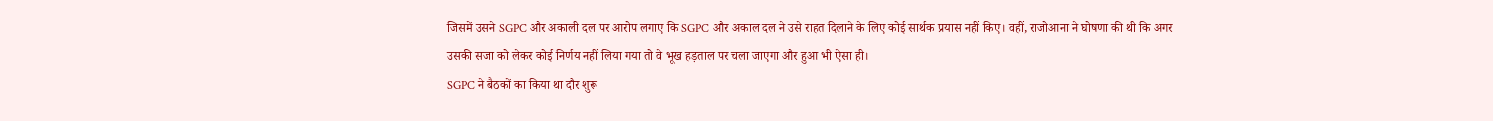जिसमें उसने SGPC और अकाली दल पर आरोप लगाए कि SGPC और अकाल दल ने उसे राहत दिलाने के लिए कोई सार्थक प्रयास नहीं किए। वहीं, राजोआना ने घोषणा की थी कि अगर उसकी सजा को लेकर कोई निर्णय नहीं लिया गया तो वे भूख हड़ताल पर चला जाएगा और हुआ भी ऐसा ही।
SGPC ने बैठकों का किया था दौर शुरू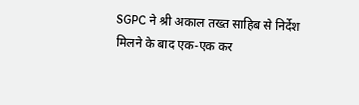SGPC ने श्री अकाल तख्त साहिब से निर्देश मिलने के बाद एक-एक कर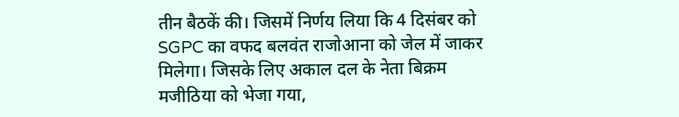तीन बैठकें की। जिसमें निर्णय लिया कि 4 दिसंबर को SGPC का वफद बलवंत राजोआना को जेल में जाकर मिलेगा। जिसके लिए अकाल दल के नेता बिक्रम मजीठिया को भेजा गया,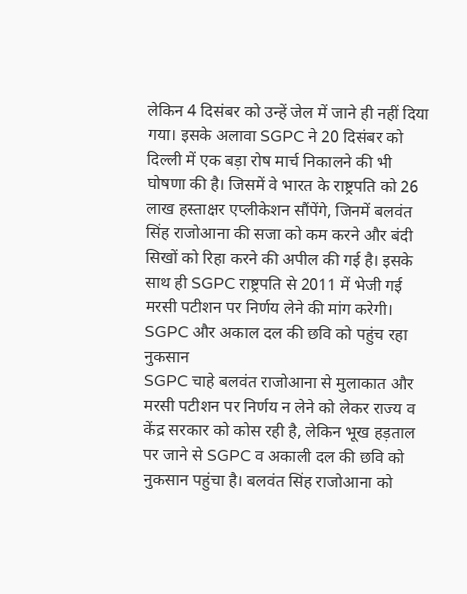लेकिन 4 दिसंबर को उन्हें जेल में जाने ही नहीं दिया गया। इसके अलावा SGPC ने 20 दिसंबर को दिल्ली में एक बड़ा रोष मार्च निकालने की भी घोषणा की है। जिसमें वे भारत के राष्ट्रपति को 26 लाख हस्ताक्षर एप्लीकेशन सौंपेंगे, जिनमें बलवंत सिंह राजोआना की सजा को कम करने और बंदी सिखों को रिहा करने की अपील की गई है। इसके साथ ही SGPC राष्ट्रपति से 2011 में भेजी गई मरसी पटीशन पर निर्णय लेने की मांग करेगी।
SGPC और अकाल दल की छवि को पहुंच रहा नुकसान
SGPC चाहे बलवंत राजोआना से मुलाकात और मरसी पटीशन पर निर्णय न लेने को लेकर राज्य व केंद्र सरकार को कोस रही है, लेकिन भूख हड़ताल पर जाने से SGPC व अकाली दल की छवि को नुकसान पहुंचा है। बलवंत सिंह राजोआना को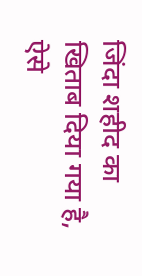जिंदा शहीद का खिताब दिया गया है, ऐसे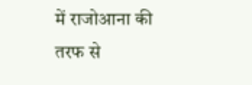में राजोआना की तरफ से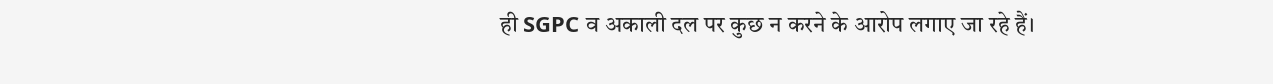ही SGPC व अकाली दल पर कुछ न करने के आरोप लगाए जा रहे हैं।